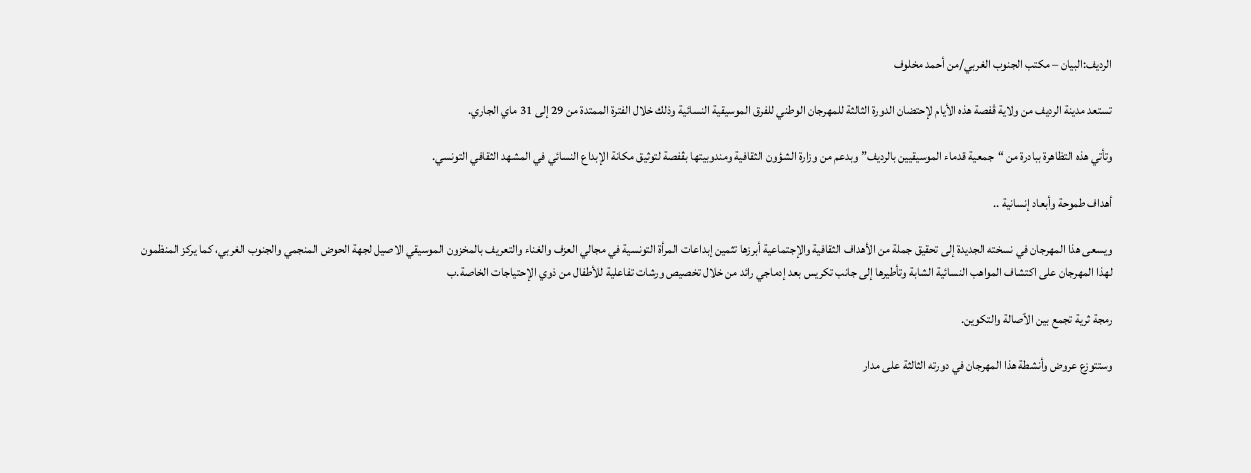الرديف:البيان – مكتب الجنوب الغربي/من أحمد مخلوف

تستعد مدينة الرديف من ولاية ڨفصة هذه الأيام لإحتضان الدورة الثالثة للمهرجان الوطني للفرق الموسيقية النسائية وذلك خلال الفترة الممتدة من 29 إلى 31 ماي الجاري.

وتأتي هذه التظاهرة ببادرة من “جمعية قدماء الموسيقيين بالرديف” وبدعم من وزارة الشؤون الثقافية ومندوبيتها بڨفصة لتوثيق مكانة الإبداع النسائي في المشهد الثقافي التونسي.

أهداف طموحة وأبعاد إنسانية ..

ويسعى هذا المهرجان في نسخته الجديدة إلى تحقيق جملة من الأهداف الثقافية والإجتماعية أبرزها تثمين إبداعات المرأة التونسية في مجالي العزف والغناء والتعريف بالمخزون الموسيقي الاصيل لجهة الحوض المنجمي والجنوب الغربي، كما يركز المنظمون لهذا المهرجان على اكتشاف المواهب النسائية الشابة وتأطيرها إلى جانب تكريس بعد إدماجي رائد من خلال تخصيص ورشات تفاعلية للأطفال من ذوي الإحتياجات الخاصة.ب

رمجة ثرية تجمع بين الٱصالة والتكوين.

وستتوزع عروض وأنشطة هذا المهرجان في دورته الثالثة على مدار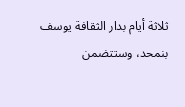ثلاثة أيام بدار الثقافة يوسف بنمحد، وستتضمن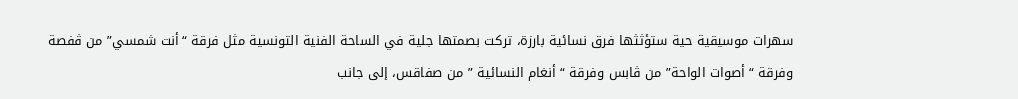سهرات موسيقية حية ستؤثثها فرق نسائية بارزة، تركت بصمتها جلية في الساحة الفنية التونسية مثل فرقة “أنت شمسي” من ڨفصة وفرقة “أصوات الواحة” من ڨابس وفرقة “أنغام النسائية ” من صفاقس، إلى جانب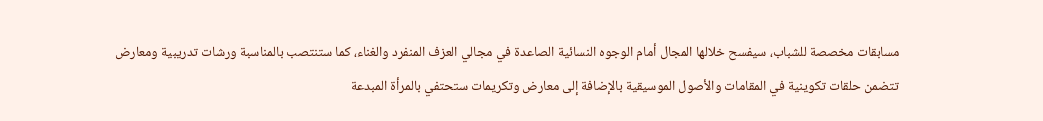مسابقات مخصصة للشباب، سيفسح خلالها المجال أمام الوجوه النسائية الصاعدة في مجالي العزف المنفرد والغناء، كما ستنتصب بالمناسبة ورشات تدريبية ومعارض تتضمن حلقات تكوينية في المقامات والأصول الموسيقية بالإضافة إلى معارض وتكريمات ستحتفي بالمرأة المبدعة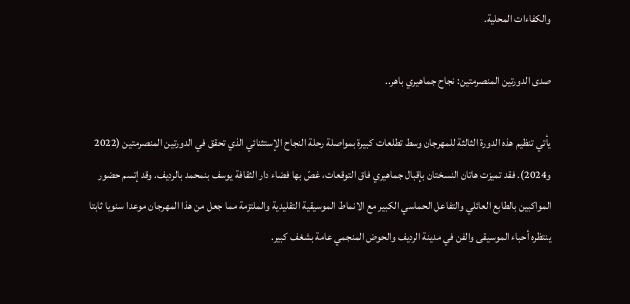والكفاءات المحلية.

صدى الدورتين المنصرمتين: نجاح جماهيري باهر..

يأتي تنظيم هذه الدورة الثالثة للمهرجان وسط تطلعات كبيرة بمواصلة رحلة النجاح الإستثنائي الذي تحقق في الدورتين المنصرمتين (2022 و2024). فقد تميزت هاتان النسختان بإقبال جماهيري فاق التوقعات، غصّ بها فضاء دار الثقافة يوسف بنمحمد بالرديف. وقد إتسم حضور المواكبين بالطابع العائلي والتفاعل الحماسي الكبير مع الانماط الموسيقية التقليدية والملتزمة مما جعل من هذا المهرجان موعدا سنويا ثابتا ينتظره أحباء الموسيقى والفن في مدينة الرديف والحوض المنجمي عامة بشغف كبير.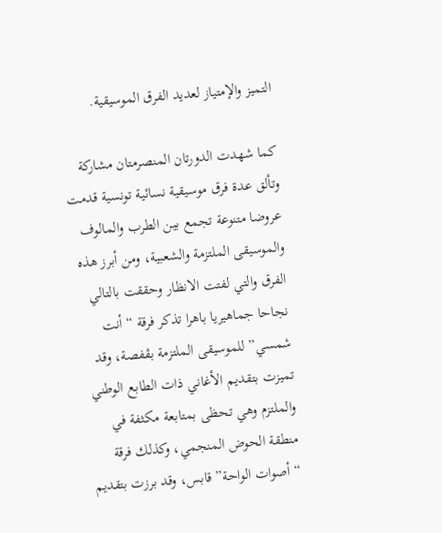التميز والإمتياز لعديد الفرق الموسيقية.

كما شهدت الدورتان المنصرمتان مشاركة وتألق عدة فرق موسيقية نسائية تونسية قدمت عروضا متنوعة تجمع بين الطرب والمالوف والموسيقى الملتزمة والشعبية، ومن أبرز هذه الفرق والتي لفتت الانظار وحققت بالتالي نجاحا جماهيريا باهرا تذكر فرقة “أنت شمسي” للموسيقى الملتزمة بڨفصة، وقد تميزت بتقديم الأغاني ذات الطابع الوطني والملتزم وهي تحظى بمتابعة مكثفة في منطقة الحوض المنجمي، وكذلك فرقة “أصوات الواحة” قابس، وقد برزت بتقديم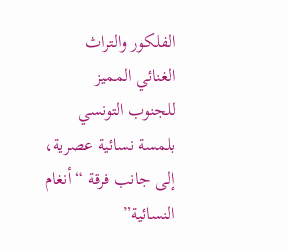الفلكور والتراث الغنائي المميز للجنوب التونسي بلمسة نسائية عصرية، إلى جانب فرقة “أنغام النسائية”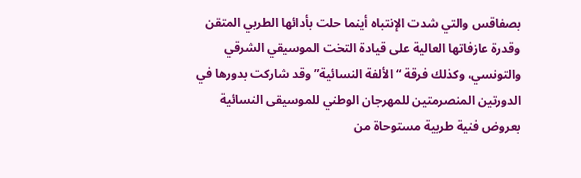بصفاقس والتي شدت الإنتباه أينما حلت بأدائها الطربي المتقن وقدرة عازفاتها العالية على قيادة التخت الموسيقي الشرقي والتونسي، وكذلك فرقة “الألفة النسائية” وقد شاركت بدورها في الدورتين المنصرمتين للمهرجان الوطني للموسيقى النسائية بعروض فنية طربية مستوحاة من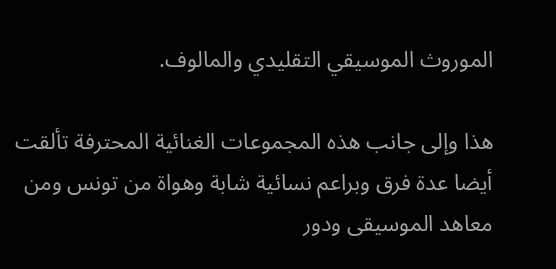الموروث الموسيقي التقليدي والمالوف.

هذا وإلى جانب هذه المجموعات الغنائية المحترفة تألقت أيضا عدة فرق وبراعم نسائية شابة وهواة من تونس ومن معاهد الموسيقى ودور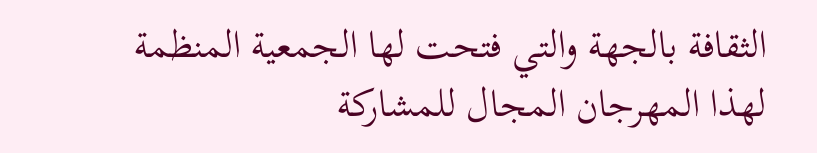الثقافة بالجهة والتي فتحت لها الجمعية المنظمة لهذا المهرجان المجال للمشاركة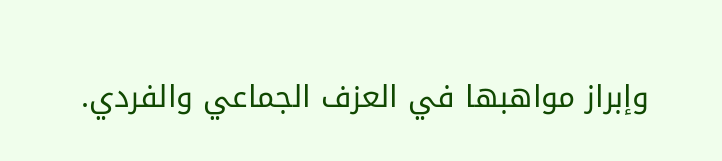وإبراز مواهبها في العزف الجماعي والفردي.